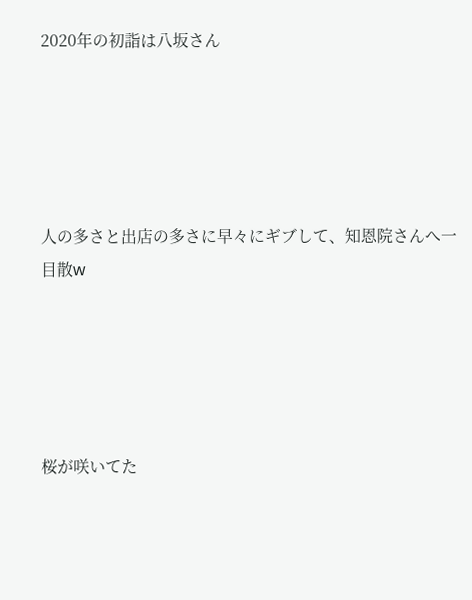2020年の初詣は八坂さん





人の多さと出店の多さに早々にギブして、知恩院さんへ一目散w





桜が咲いてた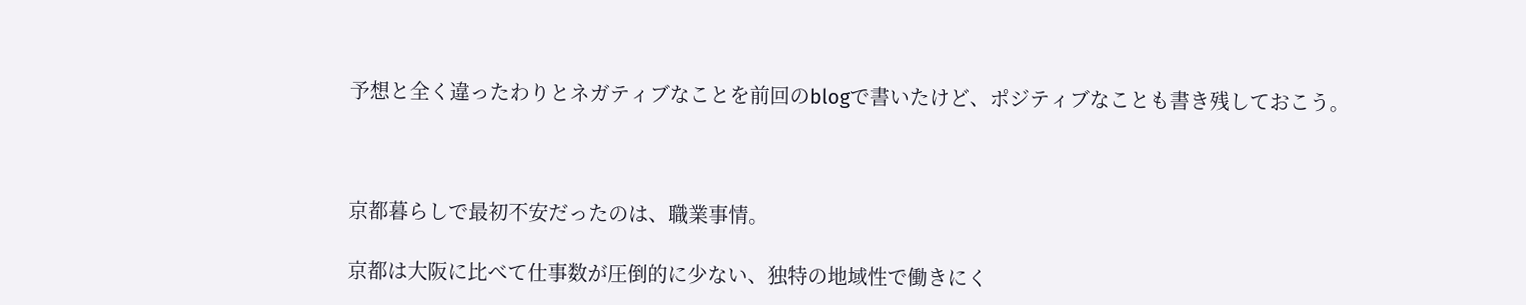予想と全く違ったわりとネガティブなことを前回のblogで書いたけど、ポジティブなことも書き残しておこう。



京都暮らしで最初不安だったのは、職業事情。

京都は大阪に比べて仕事数が圧倒的に少ない、独特の地域性で働きにく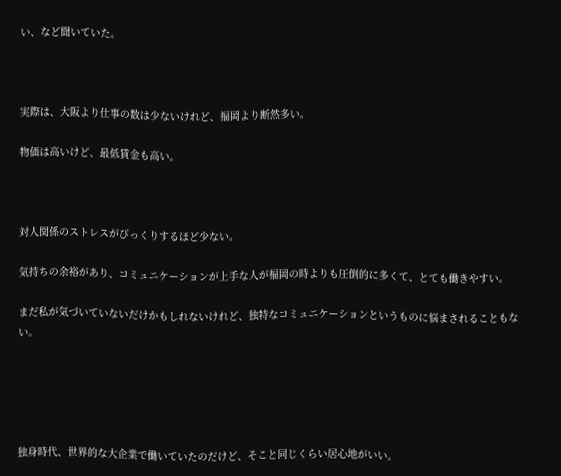い、など聞いていた。



実際は、大阪より仕事の数は少ないけれど、福岡より断然多い。

物価は高いけど、最低賃金も高い。



対人関係のストレスがびっくりするほど少ない。

気持ちの余裕があり、コミュニケーションが上手な人が福岡の時よりも圧倒的に多くて、とても働きやすい。

まだ私が気づいていないだけかもしれないけれど、独特なコミュニケーションというものに悩まされることもない。





独身時代、世界的な大企業で働いていたのだけど、そこと同じくらい居心地がいい。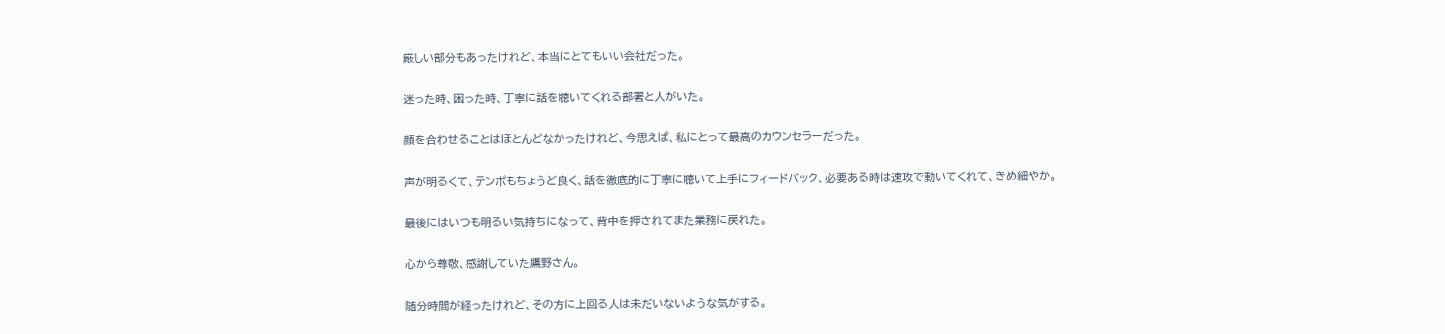厳しい部分もあったけれど、本当にとてもいい会社だった。

迷った時、困った時、丁寧に話を聴いてくれる部署と人がいた。

顔を合わせることはほとんどなかったけれど、今思えば、私にとって最高のカウンセラーだった。

声が明るくて、テンポもちょうど良く、話を徹底的に丁寧に聴いて上手にフィードバック、必要ある時は速攻で動いてくれて、きめ細やか。

最後にはいつも明るい気持ちになって、背中を押されてまた業務に戻れた。

心から尊敬、感謝していた鷹野さん。

随分時間が経ったけれど、その方に上回る人は未だいないような気がする。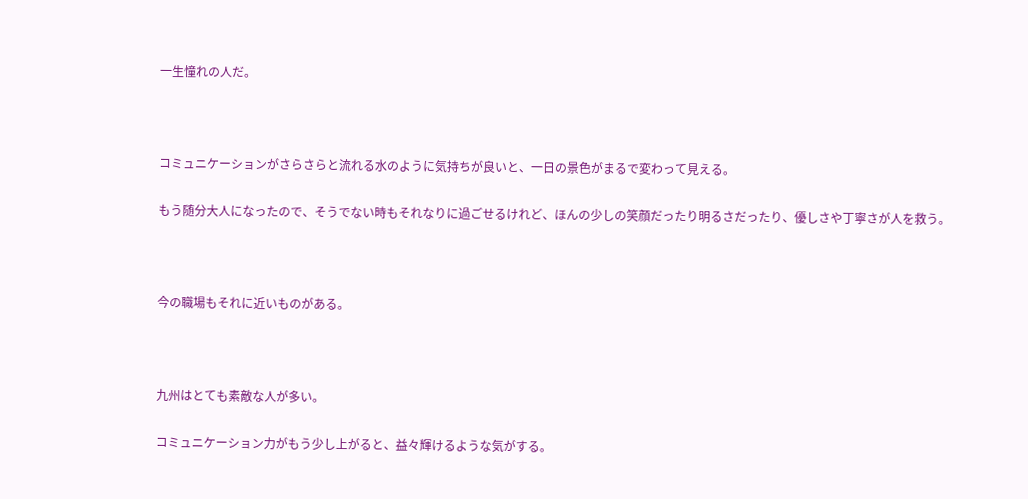一生憧れの人だ。



コミュニケーションがさらさらと流れる水のように気持ちが良いと、一日の景色がまるで変わって見える。

もう随分大人になったので、そうでない時もそれなりに過ごせるけれど、ほんの少しの笑顔だったり明るさだったり、優しさや丁寧さが人を救う。



今の職場もそれに近いものがある。



九州はとても素敵な人が多い。

コミュニケーション力がもう少し上がると、益々輝けるような気がする。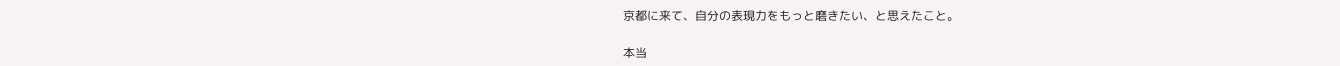京都に来て、自分の表現力をもっと磨きたい、と思えたこと。

本当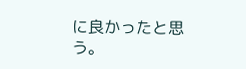に良かったと思う。